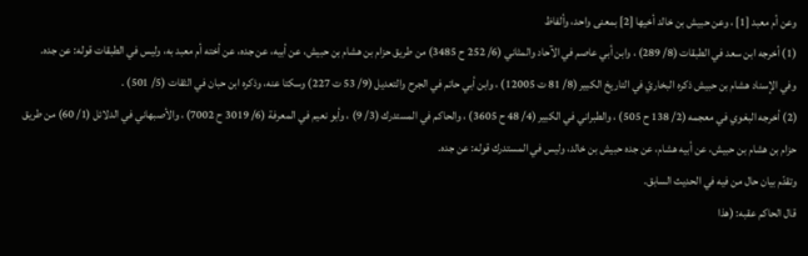وعن أم معبد [1] ، وعن حبيش بن خالد أخيها [2] بمعنى واحد، وألفاظ
(1) أخرجه ابن سعد في الطبقات (8/ 289) ، وابن أبي عاصم في الآحاد والمثاني (6/ 252 ح 3485) من طريق حزام بن هشام بن حبيش، عن أبيه، عن جده، عن أخته أم معبد به، وليس في الطبقات قوله: عن جده.
وفي الإسناد هشام بن حبيش ذكره البخاريّ في التاريخ الكبير (8/ 81 ت 12005) ، وابن أبي حاتم في الجرح والتعديل (9/ 53 ت 227) وسكتا عنه، وذكره ابن حبان في الثقات (5/ 501) .
(2) أخرجه البغوي في معجمه (2/ 138 ح 505) ، والطبراني في الكبير (4/ 48 ح 3605) ، والحاكم في المستدرك (3/ 9) ، وأبو نعيم في المعرفة (6/ 3019 ح 7002) ، والأصبهاني في الدلائل (1/ 60) من طريق حزام بن هشام بن حبيش، عن أبيه هشام، عن جده حبيش بن خالد، وليس في المستدرك قوله: عن جده.
وتقدّم بيان حال من فيه في الحديث السابق.
قال الحاكم عقبه: (هذا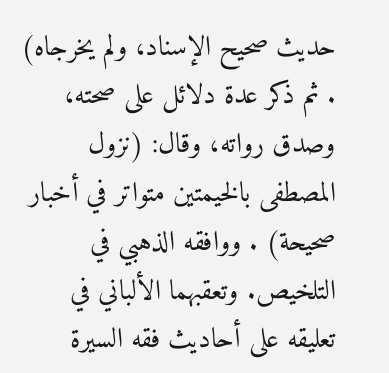حديث صحيح الإسناد، ولم يخرجاه) . ثم ذكر عدة دلائل على صحته، وصدق رواته، وقال: (نزول المصطفى بالخيمتين متواتر في أخبار صحيحة) . ووافقه الذهبي في التلخيص. وتعقبهما الألباني في تعليقه على أحاديث فقه السيرة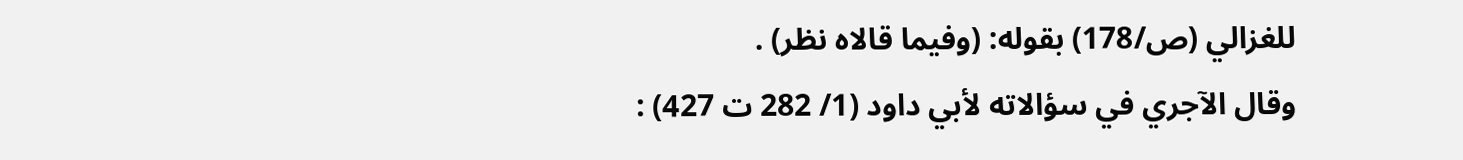للغزالي (ص/178) بقوله: (وفيما قالاه نظر) .
وقال الآجري في سؤالاته لأبي داود (1/ 282 ت 427) :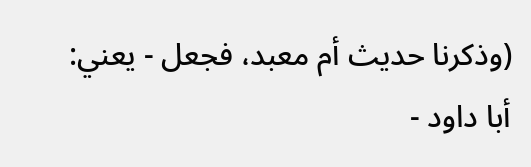(وذكرنا حديث أم معبد، فجعل - يعني: أبا داود -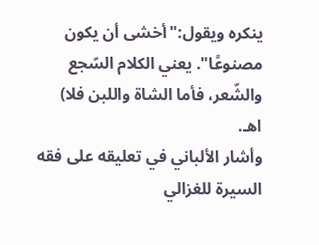ينكره ويقول:"أخشى أن يكون مصنوعًا". يعني الكلام السّجع والشّعر، فأما الشاة واللبن فلا) اهـ.
وأشار الألباني في تعليقه على فقه السيرة للغزالي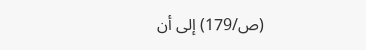(ص/179) إلى أن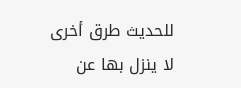للحديث طرق أخرى لا ينزل بها عن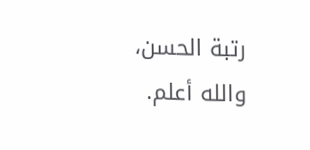رتبة الحسن، والله أعلم.